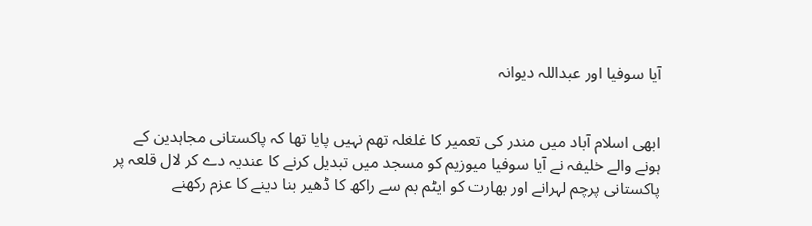آیا سوفیا اور عبداللہ دیوانہ


ابھی اسلام آباد میں مندر کی تعمیر کا غلغلہ تھم نہیں پایا تھا کہ پاکستانی مجاہدین کے ہونے والے خلیفہ نے آیا سوفیا میوزیم کو مسجد میں تبدیل کرنے کا عندیہ دے کر لال قلعہ پر پاکستانی پرچم لہرانے اور بھارت کو ایٹم بم سے راکھ کا ڈھیر بنا دینے کا عزم رکھنے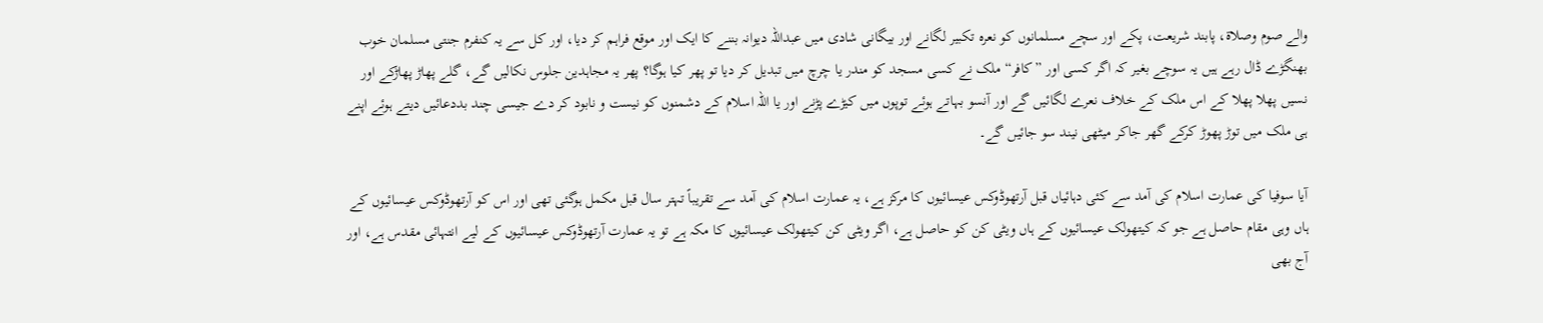والے صوم وصلاة، پابند شریعت، پکے اور سچے مسلمانوں کو نعرہ تکبیر لگانے اور بیگانی شادی میں عبداللہ دیوانہ بننے کا ایک اور موقع فراہم کر دیا، اور کل سے یہ کنفرم جنتی مسلمان خوب بھنگڑے ڈال رہے ہیں یہ سوچے بغیر کہ اگر کسی اور ”کافر“ ملک نے کسی مسجد کو مندر یا چرچ میں تبدیل کر دیا تو پھر کیا ہوگا؟ پھر یہ مجاہدین جلوس نکالیں گے، گلے پھاڑ پھاڑکے اور نسیں پھلا پھلا کے اس ملک کے خلاف نعرے لگائیں گے اور آنسو بہاتے ہوئے توپوں میں کیڑے پڑنے اور یا اللہ اسلام کے دشمنوں کو نیست و نابود کر دے جیسی چند بددعائیں دیتے ہوئے اپنے ہی ملک میں توڑ پھوڑ کرکے گھر جاکر میٹھی نیند سو جائیں گے۔

آیا سوفیا کی عمارت اسلام کی آمد سے کئی دہائیاں قبل آرتھوڈوکس عیسائیوں کا مرکز ہے، یہ عمارت اسلام کی آمد سے تقریباً تہتر سال قبل مکمل ہوگئی تھی اور اس کو آرتھوڈوکس عیسائیوں کے ہاں وہی مقام حاصل ہے جو کہ کیتھولک عیسائیوں کے ہاں ویٹی کن کو حاصل ہے، اگر ویٹی کن کیتھولک عیسائیوں کا مکہ ہے تو یہ عمارت آرتھوڈوکس عیسائیوں کے لیے انتہائی مقدس ہے، اور آج بھی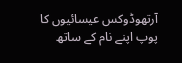آرتھوڈوکس عیسائیوں کا پوپ اپنے نام کے ساتھ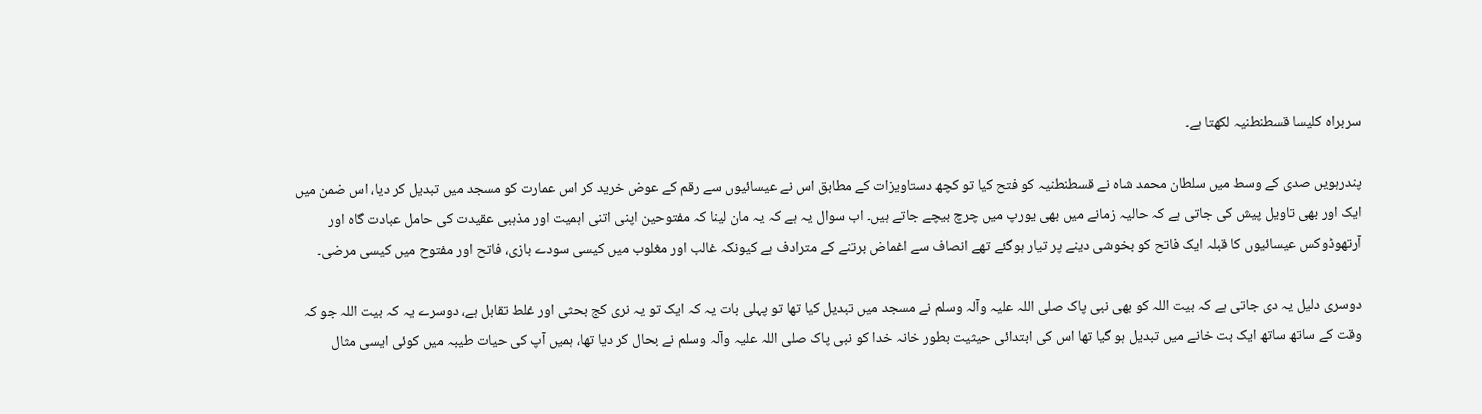سربراہ کلیسا قسطنطنیہ لکھتا ہے۔

پندرہویں صدی کے وسط میں سلطان محمد شاہ نے قسطنطنیہ کو فتح کیا تو کچھ دستاویزات کے مطابق اس نے عیسائیوں سے رقم کے عوض خرید کر اس عمارت کو مسجد میں تبدیل کر دیا، اس ضمن میں ایک اور بھی تاویل پیش کی جاتی ہے کہ حالیہ زمانے میں بھی یورپ میں چرچ بیچے جاتے ہیں۔ اب سوال یہ ہے کہ یہ مان لینا کہ مفتوحین اپنی اتنی اہمیت اور مذہبی عقیدت کی حامل عبادت گاہ اور آرتھوڈوکس عیسائیوں کا قبلہ ایک فاتح کو بخوشی دینے پر تیار ہوگئے تھے انصاف سے اغماض برتنے کے مترادف ہے کیونکہ غالب اور مغلوب میں کیسی سودے بازی، فاتح اور مفتوح میں کیسی مرضی۔

دوسری دلیل یہ دی جاتی ہے کہ بیت اللہ کو بھی نبی پاک صلی اللہ علیہ وآلہ وسلم نے مسجد میں تبدیل کیا تھا تو پہلی بات یہ کہ ایک تو یہ نری کج بحثی اور غلط تقابل ہے، دوسرے یہ کہ بیت اللہ جو کہ وقت کے ساتھ ساتھ ایک بت خانے میں تبدیل ہو گیا تھا اس کی ابتدائی حیثیت بطور خانہ خدا کو نبی پاک صلی اللہ علیہ وآلہ وسلم نے بحال کر دیا تھا، ہمیں آپ کی حیات طیبہ میں کوئی ایسی مثال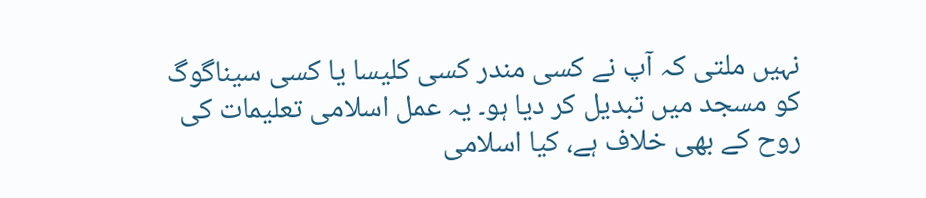نہیں ملتی کہ آپ نے کسی مندر کسی کلیسا یا کسی سیناگوگ کو مسجد میں تبدیل کر دیا ہو۔ یہ عمل اسلامی تعلیمات کی روح کے بھی خلاف ہے، کیا اسلامی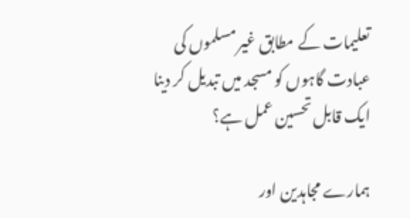تعلیمات کے مطابق غیر مسلموں کی عبادت گاہوں کو مسجد میں تبدیل کر دینا ایک قابل تحسین عمل ہے؟

ہمارے مجاہدین اور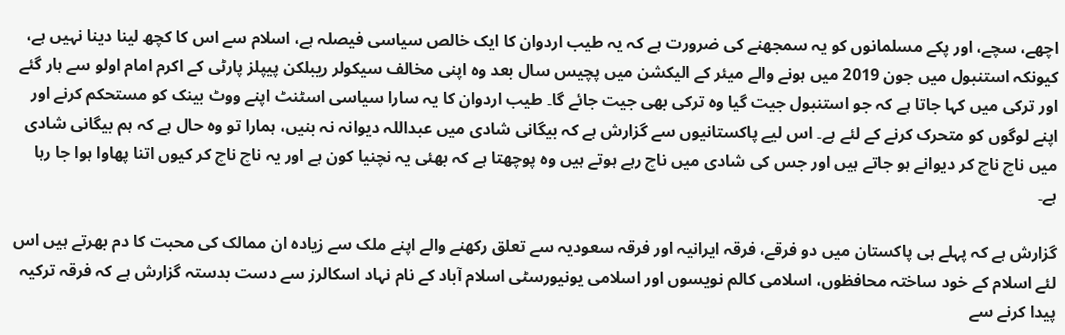اچھے، سچے، اور پکے مسلمانوں کو یہ سمجھنے کی ضرورت ہے کہ یہ طیب اردوان کا ایک خالص سیاسی فیصلہ ہے، اسلام سے اس کا کچھ لینا دینا نہیں ہے، کیونکہ استنبول میں جون 2019 میں ہونے والے میئر کے الیکشن میں پچیس سال بعد وہ اپنی مخالف سیکولر ریبلکن پیپلز پارٹی کے اکرم امام اولو سے ہار گئے اور ترکی میں کہا جاتا ہے کہ جو استنبول جیت گیا وہ ترکی بھی جیت جائے گا۔ طیب اردوان کا یہ سارا سیاسی اسٹنٹ اپنے ووٹ بینک کو مستحکم کرنے اور اپنے لوگوں کو متحرک کرنے کے لئے ہے۔ اس لیے پاکستانیوں سے گزارش ہے کہ بیگانی شادی میں عبداللہ دیوانہ نہ بنیں، ہمارا تو وہ حال ہے کہ ہم بیگانی شادی میں ناچ ناچ کر دیوانے ہو جاتے ہیں اور جس کی شادی میں ناچ رہے ہوتے ہیں وہ پوچھتا ہے کہ بھئی یہ نچنیا کون ہے اور یہ ناچ ناچ کر کیوں اتنا پھاوا ہوا جا رہا ہے۔

گزارش ہے کہ پہلے ہی پاکستان میں دو فرقے، فرقہ ایرانیہ اور فرقہ سعودیہ سے تعلق رکھنے والے اپنے ملک سے زیادہ ان ممالک کی محبت کا دم بھرتے ہیں اس لئے اسلام کے خود ساختہ محافظوں، اسلامی کالم نویسوں اور اسلامی یونیورسٹی اسلام آباد کے نام نہاد اسکالرز سے دست بدستہ گزارش ہے کہ فرقہ ترکیہ پیدا کرنے سے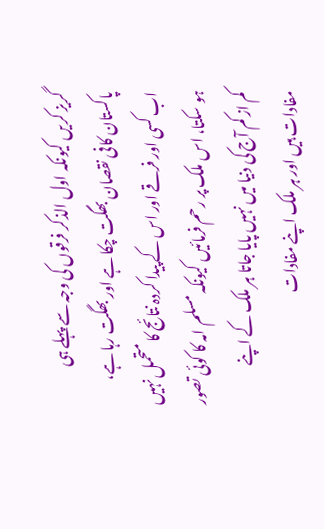گریز کریں کیونکہ اول الذکر فرقوں کی وجہ سے پہلے ہی پاکستان کافی نقصان بھگت چکا ہے اور بھگت رہا ہے، اب کسی اور فرقے اور اس کے پیدا کردہ نتائج کا متحمل نہیں ہو سکتا، اس ملک پر رحم فرمائیں کیونکہ مسلم امہ کا کوئی تصور کم از کم آج کی دنیا میں نہیں پایا جاتا ہر ملک کے اپنے مفادات ہیں اور ہر ملک اپنے مفادات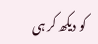کو دیکھ کر ہی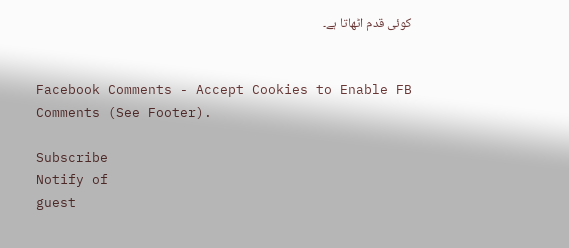کوئی قدم اٹھاتا ہے۔


Facebook Comments - Accept Cookies to Enable FB Comments (See Footer).

Subscribe
Notify of
guest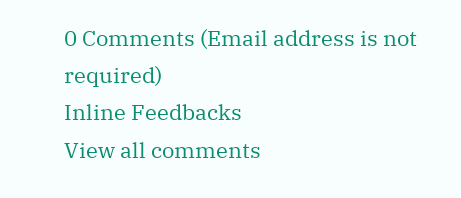0 Comments (Email address is not required)
Inline Feedbacks
View all comments